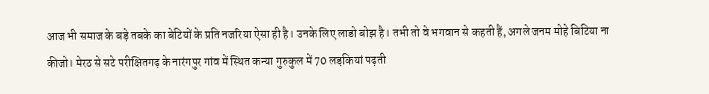आज भी समाज के बड़े तबके का बेटियों के प्रति नजरिया ऐसा ही है। उनके लिए लाडो बोझ है। तभी तो वे भगवान से कहती हैं, अगले जनम मोहे बिटिया ना कीजो। मेरठ से सटे परीक्षितगढ़ के नारंगपुर गांव में स्थित कन्या गुरुकुल में 70 लड़कियां पढ़ती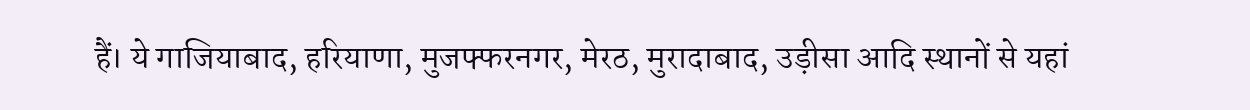हैं। ये गाजियाबाद, हरियाणा, मुजफ्फरनगर, मेरठ, मुरादाबाद, उड़ीसा आदि स्थानों से यहां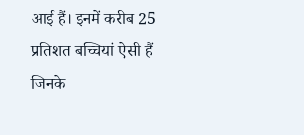आई हैं। इनमें करीब 25 प्रतिशत बच्चियां ऐसी हैं जिनके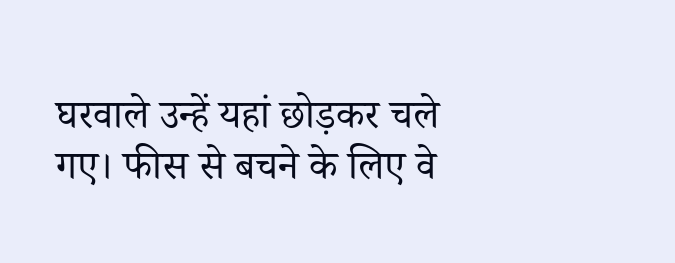घरवाले उन्हें यहां छोड़कर चले गए। फीस से बचने के लिए वे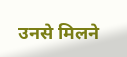उनसे मिलने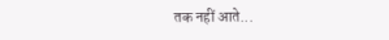तक नहीं आते...